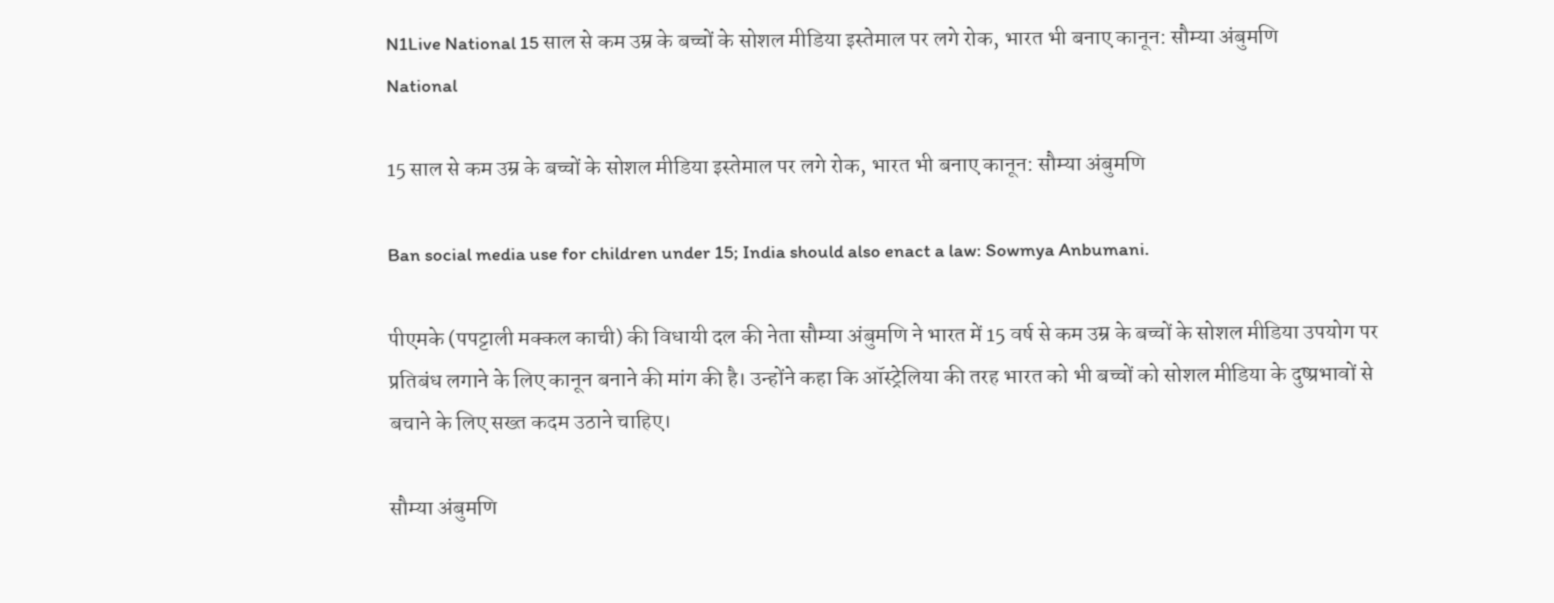N1Live National 15 साल से कम उम्र के बच्चों के सोशल मीडिया इस्तेमाल पर लगे रोक, भारत भी बनाए कानून: सौम्या अंबुमणि
National

15 साल से कम उम्र के बच्चों के सोशल मीडिया इस्तेमाल पर लगे रोक, भारत भी बनाए कानून: सौम्या अंबुमणि

Ban social media use for children under 15; India should also enact a law: Sowmya Anbumani.

पीएमके (पपट्टाली मक्कल काची) की विधायी दल की नेता सौम्या अंबुमणि ने भारत में 15 वर्ष से कम उम्र के बच्चों के सोशल मीडिया उपयोग पर प्रतिबंध लगाने के लिए कानून बनाने की मांग की है। उन्होंने कहा कि ऑस्ट्रेलिया की तरह भारत को भी बच्चों को सोशल मीडिया के दुष्प्रभावों से बचाने के लिए सख्त कदम उठाने चाहिए।

सौम्या अंबुमणि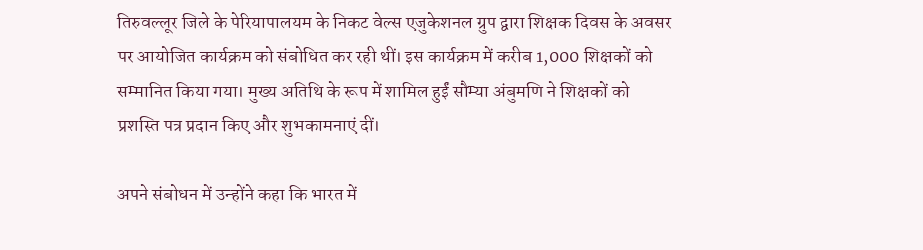तिरुवल्लूर जिले के पेरियापालयम के निकट वेल्स एजुकेशनल ग्रुप द्वारा शिक्षक दिवस के अवसर पर आयोजित कार्यक्रम को संबोधित कर रही थीं। इस कार्यक्रम में करीब 1,000 शिक्षकों को सम्मानित किया गया। मुख्य अतिथि के रूप में शामिल हुईं सौम्या अंबुमणि ने शिक्षकों को प्रशस्ति पत्र प्रदान किए और शुभकामनाएं दीं।

अपने संबोधन में उन्होंने कहा कि भारत में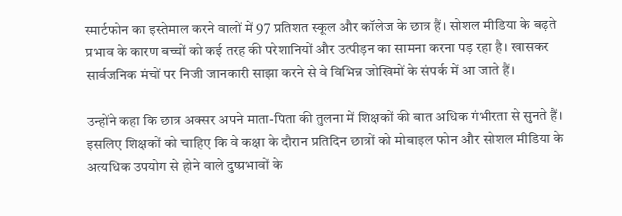स्मार्टफोन का इस्तेमाल करने वालों में 97 प्रतिशत स्कूल और कॉलेज के छात्र हैं। सोशल मीडिया के बढ़ते प्रभाव के कारण बच्चों को कई तरह की परेशानियों और उत्पीड़न का सामना करना पड़ रहा है। खासकर सार्वजनिक मंचों पर निजी जानकारी साझा करने से वे विभिन्न जोखिमों के संपर्क में आ जाते हैं।

उन्होंने कहा कि छात्र अक्सर अपने माता-पिता की तुलना में शिक्षकों की बात अधिक गंभीरता से सुनते हैं। इसलिए शिक्षकों को चाहिए कि वे कक्षा के दौरान प्रतिदिन छात्रों को मोबाइल फोन और सोशल मीडिया के अत्यधिक उपयोग से होने वाले दुष्प्रभावों के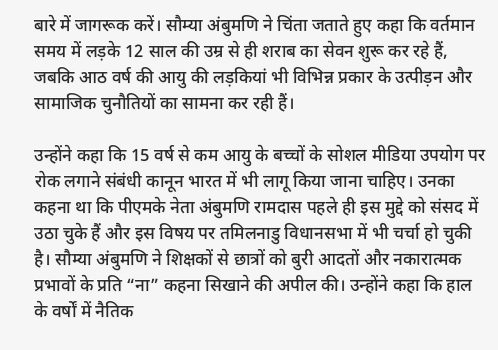बारे में जागरूक करें। सौम्या अंबुमणि ने चिंता जताते हुए कहा कि वर्तमान समय में लड़के 12 साल की उम्र से ही शराब का सेवन शुरू कर रहे हैं, जबकि आठ वर्ष की आयु की लड़कियां भी विभिन्न प्रकार के उत्पीड़न और सामाजिक चुनौतियों का सामना कर रही हैं।

उन्होंने कहा कि 15 वर्ष से कम आयु के बच्चों के सोशल मीडिया उपयोग पर रोक लगाने संबंधी कानून भारत में भी लागू किया जाना चाहिए। उनका कहना था कि पीएमके नेता अंबुमणि रामदास पहले ही इस मुद्दे को संसद में उठा चुके हैं और इस विषय पर तमिलनाडु विधानसभा में भी चर्चा हो चुकी है। सौम्या अंबुमणि ने शिक्षकों से छात्रों को बुरी आदतों और नकारात्मक प्रभावों के प्रति “ना” कहना सिखाने की अपील की। उन्होंने कहा कि हाल के वर्षों में नैतिक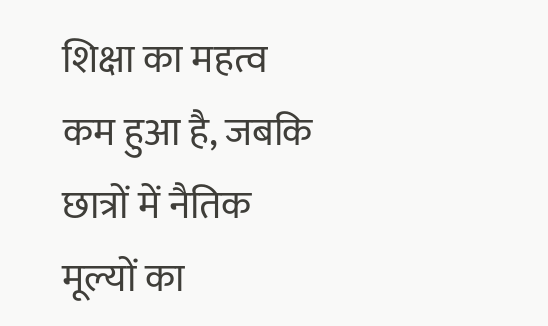शिक्षा का महत्व कम हुआ है, जबकि छात्रों में नैतिक मूल्यों का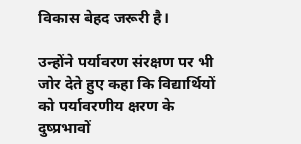विकास बेहद जरूरी है।

उन्होंने पर्यावरण संरक्षण पर भी जोर देते हुए कहा कि विद्यार्थियों को पर्यावरणीय क्षरण के दुष्प्रभावों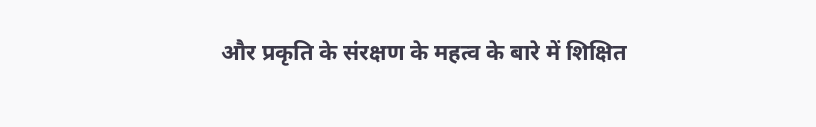और प्रकृति के संरक्षण के महत्व के बारे में शिक्षित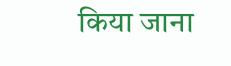किया जाना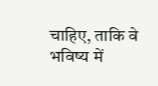चाहिए, ताकि वे भविष्य में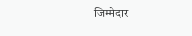जिम्मेदार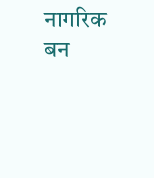नागरिक बन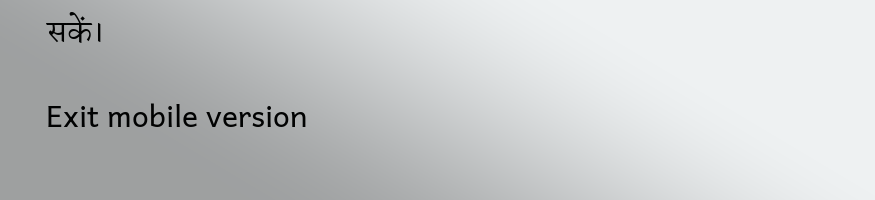सकें।

Exit mobile version